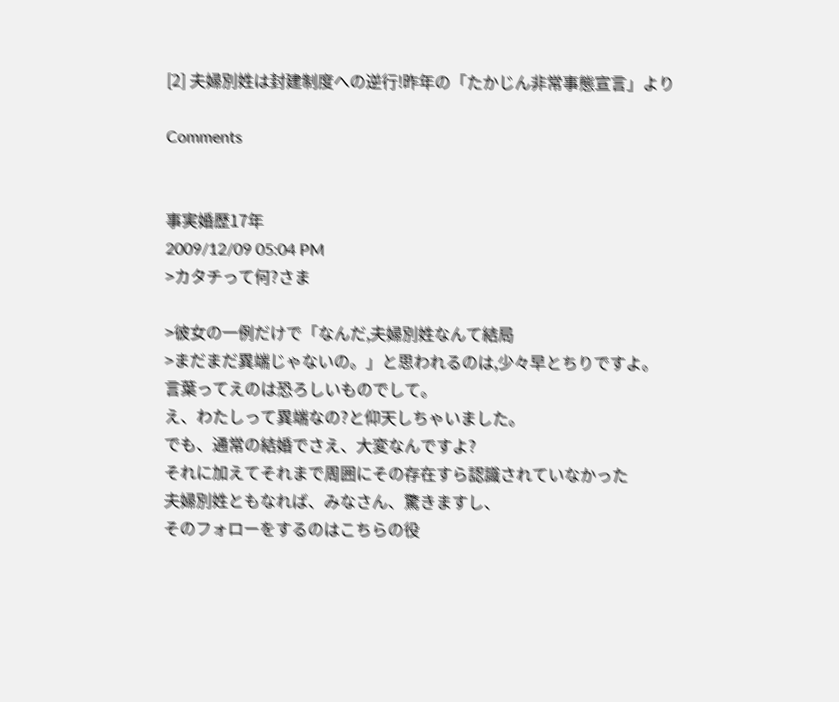[2] 夫婦別姓は封建制度への逆行!昨年の「たかじん非常事態宣言」より

Comments


事実婚歴17年
2009/12/09 05:04 PM
>カタチって何?さま

>彼女の一例だけで「なんだ,夫婦別姓なんて結局
>まだまだ異端じゃないの。」と思われるのは,少々早とちりですよ。
言葉ってえのは恐ろしいものでして。
え、わたしって異端なの?と仰天しちゃいました。
でも、通常の結婚でさえ、大変なんですよ?
それに加えてそれまで周囲にその存在すら認識されていなかった
夫婦別姓ともなれば、みなさん、驚きますし、
そのフォローをするのはこちらの役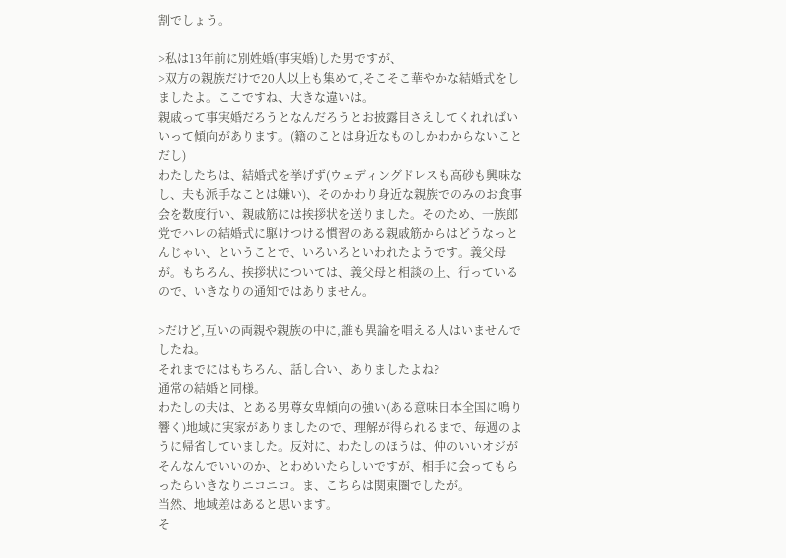割でしょう。

>私は13年前に別姓婚(事実婚)した男ですが、
>双方の親族だけで20人以上も集めて,そこそこ華やかな結婚式をしましたよ。ここですね、大きな違いは。
親戚って事実婚だろうとなんだろうとお披露目さえしてくれればいいって傾向があります。(籍のことは身近なものしかわからないことだし)
わたしたちは、結婚式を挙げず(ウェディングドレスも高砂も興味なし、夫も派手なことは嫌い)、そのかわり身近な親族でのみのお食事会を数度行い、親戚筋には挨拶状を送りました。そのため、一族郎党でハレの結婚式に駆けつける慣習のある親戚筋からはどうなっとんじゃい、ということで、いろいろといわれたようです。義父母が。もちろん、挨拶状については、義父母と相談の上、行っているので、いきなりの通知ではありません。

>だけど,互いの両親や親族の中に,誰も異論を唱える人はいませんでしたね。
それまでにはもちろん、話し合い、ありましたよね?
通常の結婚と同様。
わたしの夫は、とある男尊女卑傾向の強い(ある意味日本全国に鳴り響く)地域に実家がありましたので、理解が得られるまで、毎週のように帰省していました。反対に、わたしのほうは、仲のいいオジがそんなんでいいのか、とわめいたらしいですが、相手に会ってもらったらいきなりニコニコ。ま、こちらは関東圏でしたが。
当然、地域差はあると思います。
そ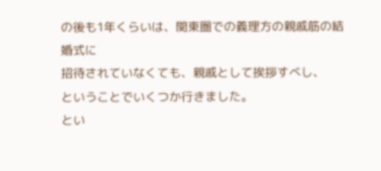の後も1年くらいは、関東圏での義理方の親戚筋の結婚式に
招待されていなくても、親戚として挨拶すべし、
ということでいくつか行きました。
とい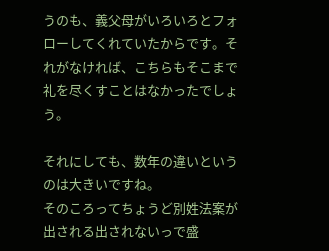うのも、義父母がいろいろとフォローしてくれていたからです。それがなければ、こちらもそこまで礼を尽くすことはなかったでしょう。

それにしても、数年の違いというのは大きいですね。
そのころってちょうど別姓法案が出される出されないっで盛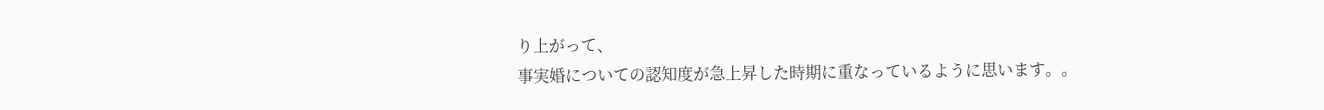り上がって、
事実婚についての認知度が急上昇した時期に重なっているように思います。。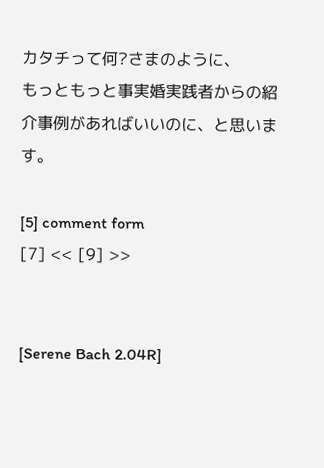カタチって何?さまのように、
もっともっと事実婚実践者からの紹介事例があればいいのに、と思います。

[5] comment form
[7] << [9] >>


[Serene Bach 2.04R]